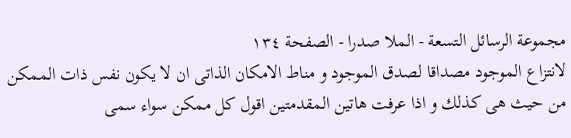مجموعة الرسائل التسعة - الملا صدرا - الصفحة ١٣٤
لانتزاع الموجود مصداقا لصدق الموجود و مناط الامكان الذاتى ان لا يكون نفس ذات الممكن من حيث هى كذلك و اذا عرفت هاتين المقدمتين اقول كل ممكن سواء سمى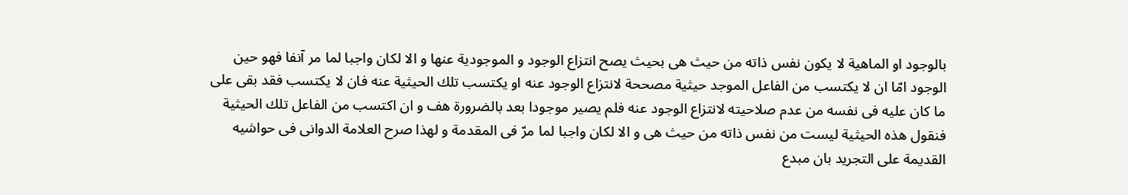بالوجود او الماهية لا يكون نفس ذاته من حيث هى بحيث يصح انتزاع الوجود و الموجودية عنها و الا لكان واجبا لما مر آنفا فهو حين الوجود امّا ان لا يكتسب من الفاعل الموجد حيثية مصححة لانتزاع الوجود عنه او يكتسب تلك الحيثية عنه فان لا يكتسب فقد بقى على ما كان عليه فى نفسه من عدم صلاحيته لانتزاع الوجود عنه فلم يصير موجودا بعد بالضرورة هف و ان اكتسب من الفاعل تلك الحيثية فنقول هذه الحيثية ليست من نفس ذاته من حيث هى و الا لكان واجبا لما مرّ فى المقدمة و لهذا صرح العلامة الدوانى فى حواشيه القديمة على التجريد بان مبدع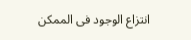انتزاع الوجود فى الممكن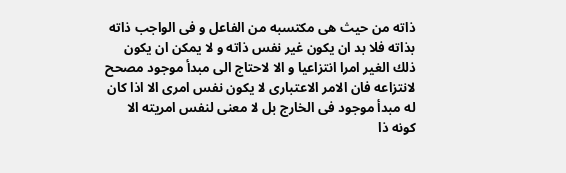ذاته من حيث هى مكتسبه من الفاعل و فى الواجب ذاته بذاته فلا بد ان يكون غير نفس ذاته و لا يمكن ان يكون ذلك الغير امرا انتزاعيا و الا لاحتاج الى مبدأ موجود مصحح لانتزاعه فان الامر الاعتبارى لا يكون نفس امرى الا اذا كان له مبدأ موجود فى الخارج بل لا معنى لنفس امريته الا كونه ذا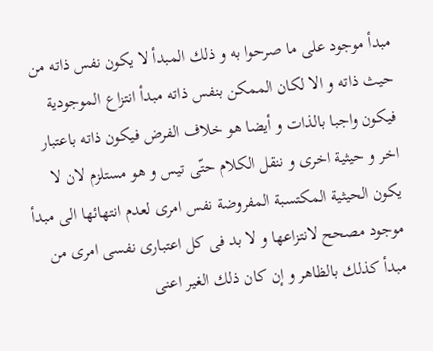مبدأ موجود على ما صرحوا به و ذلك المبدأ لا يكون نفس ذاته من حيث ذاته و الا لكان الممكن بنفس ذاته مبدأ انتزاع الموجودية فيكون واجبا بالذات و أيضا هو خلاف الفرض فيكون ذاته باعتبار اخر و حيثية اخرى و ننقل الكلام حتّى تيس و هو مستلزم لان لا يكون الحيثية المكتسبة المفروضة نفس امرى لعدم انتهائها الى مبدأ موجود مصحح لانتزاعها و لا بد فى كل اعتبارى نفسى امرى من مبدأ كذلك بالظاهر و إن كان ذلك الغير اعنى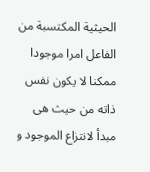الحيثية المكتسبة من الفاعل امرا موجودا ممكنا لا يكون نفس ذاته من حيث هى مبدأ لانتزاع الموجود و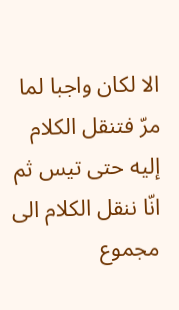الا لكان واجبا لما مرّ فتنقل الكلام إليه حتى تيس ثم انّا ننقل الكلام الى مجموع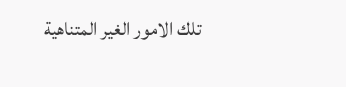تلك الامور الغير المتناهية